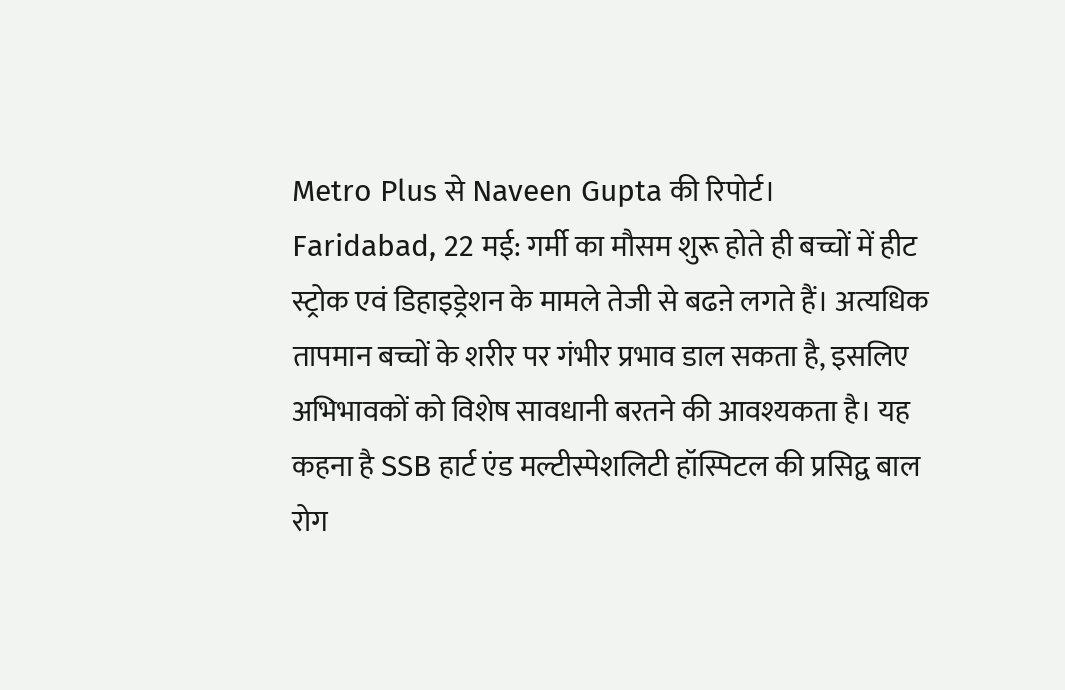Metro Plus से Naveen Gupta की रिपोर्ट।
Faridabad, 22 मई: गर्मी का मौसम शुरू होते ही बच्चों में हीट स्ट्रोक एवं डिहाइड्रेशन के मामले तेजी से बढऩे लगते हैं। अत्यधिक तापमान बच्चों के शरीर पर गंभीर प्रभाव डाल सकता है, इसलिए अभिभावकों को विशेष सावधानी बरतने की आवश्यकता है। यह कहना है SSB हार्ट एंड मल्टीस्पेशलिटी हॉस्पिटल की प्रसिद्व बाल रोग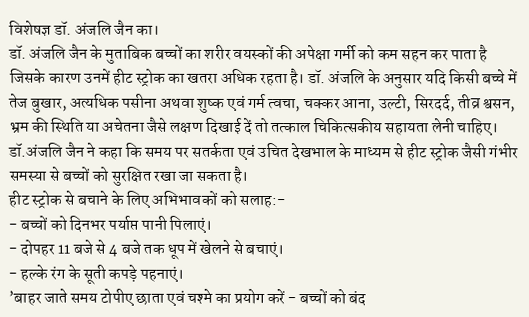विशेषज्ञ डॉ. अंजलि जैन का।
डॉ. अंजलि जैन के मुताबिक बच्चों का शरीर वयस्कों की अपेक्षा गर्मी को कम सहन कर पाता है जिसके कारण उनमें हीट स्ट्रोक का खतरा अधिक रहता है। डॉ. अंजलि के अनुसार यदि किसी बच्चे में तेज बुखार, अत्यधिक पसीना अथवा शुष्क एवं गर्म त्वचा, चक्कर आना, उल्टी, सिरदर्द, तीव्र श्वसन, भ्रम की स्थिति या अचेतना जैसे लक्षण दिखाई दें तो तत्काल चिकित्सकीय सहायता लेनी चाहिए।
डॉ.अंजलि जैन ने कहा कि समय पर सतर्कता एवं उचित देखभाल के माध्यम से हीट स्ट्रोक जैसी गंभीर समस्या से बच्चों को सुरक्षित रखा जा सकता है।
हीट स्ट्रोक से बचाने के लिए अभिभावकों को सलाह:-
- बच्चों को दिनभर पर्याप्त पानी पिलाएं।
- दोपहर 11 बजे से 4 बजे तक धूप में खेलने से बचाएं।
- हल्के रंग के सूती कपड़े पहनाएं।
’बाहर जाते समय टोपीए छाता एवं चश्मे का प्रयोग करें - बच्चों को बंद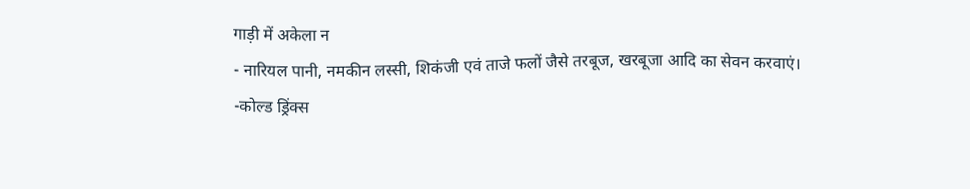गाड़ी में अकेला न
- नारियल पानी, नमकीन लस्सी, शिकंजी एवं ताजे फलों जैसे तरबूज, खरबूजा आदि का सेवन करवाएं।
-कोल्ड ड्रिंक्स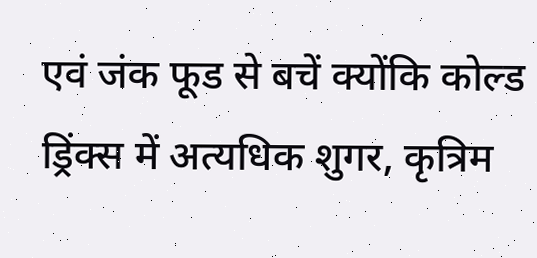एवं जंक फूड से बचें क्योंकि कोल्ड ड्रिंक्स में अत्यधिक शुगर, कृत्रिम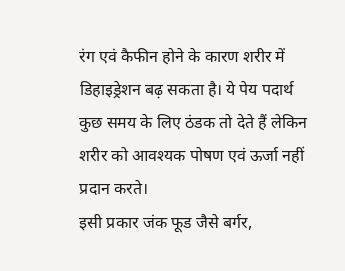रंग एवं कैफीन होने के कारण शरीर में डिहाइड्रेशन बढ़ सकता है। ये पेय पदार्थ कुछ समय के लिए ठंडक तो देते हैं लेकिन शरीर को आवश्यक पोषण एवं ऊर्जा नहीं प्रदान करते।
इसी प्रकार जंक फूड जैसे बर्गर,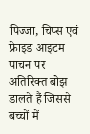पिज्जा, चिप्स एवं फ्रेाइड आइटम पाचन पर अतिरिक्त बोझ डालते हैं जिससे बच्चों में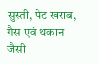सुस्ती, पेट खराब, गैस एवं थकान जैसी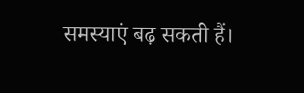समस्याएं बढ़ सकती हैं।